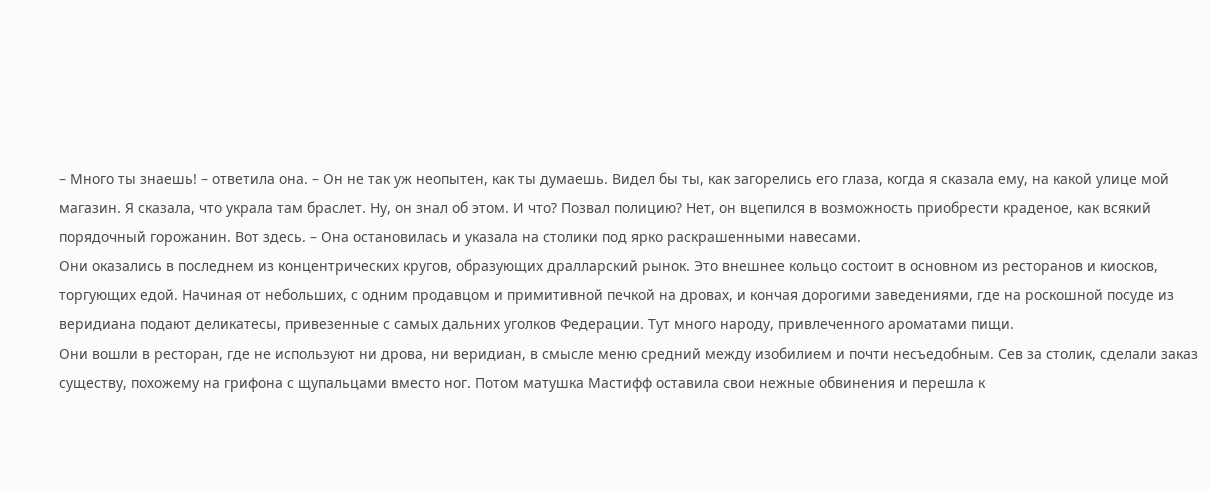– Много ты знаешь! – ответила она. – Он не так уж неопытен, как ты думаешь. Видел бы ты, как загорелись его глаза, когда я сказала ему, на какой улице мой магазин. Я сказала, что украла там браслет. Ну, он знал об этом. И что? Позвал полицию? Нет, он вцепился в возможность приобрести краденое, как всякий порядочный горожанин. Вот здесь. – Она остановилась и указала на столики под ярко раскрашенными навесами.
Они оказались в последнем из концентрических кругов, образующих дралларский рынок. Это внешнее кольцо состоит в основном из ресторанов и киосков, торгующих едой. Начиная от небольших, с одним продавцом и примитивной печкой на дровах, и кончая дорогими заведениями, где на роскошной посуде из веридиана подают деликатесы, привезенные с самых дальних уголков Федерации. Тут много народу, привлеченного ароматами пищи.
Они вошли в ресторан, где не используют ни дрова, ни веридиан, в смысле меню средний между изобилием и почти несъедобным. Сев за столик, сделали заказ существу, похожему на грифона с щупальцами вместо ног. Потом матушка Мастифф оставила свои нежные обвинения и перешла к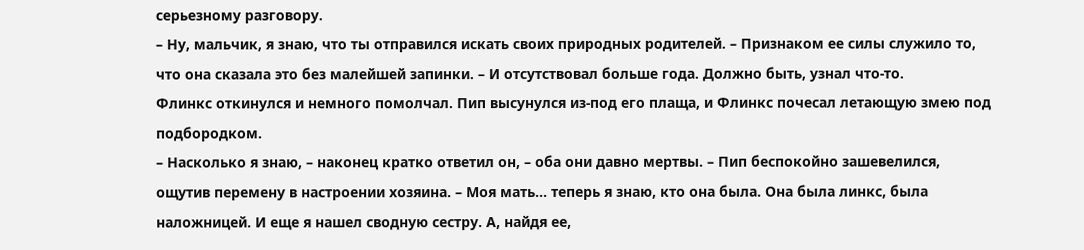серьезному разговору.
– Ну, мальчик, я знаю, что ты отправился искать своих природных родителей. – Признаком ее силы служило то, что она сказала это без малейшей запинки. – И отсутствовал больше года. Должно быть, узнал что-то.
Флинкс откинулся и немного помолчал. Пип высунулся из-под его плаща, и Флинкс почесал летающую змею под подбородком.
– Насколько я знаю, – наконец кратко ответил он, – оба они давно мертвы. – Пип беспокойно зашевелился, ощутив перемену в настроении хозяина. – Моя мать… теперь я знаю, кто она была. Она была линкс, была наложницей. И еще я нашел сводную сестру. А, найдя ее,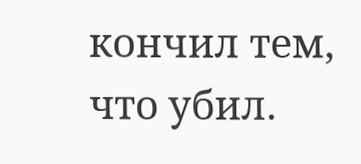кончил тем, что убил.